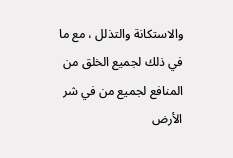والاستكانة والتذلل ، مع ما في ذلك لجميع الخلق من المنافع لجميع من في شر الأرض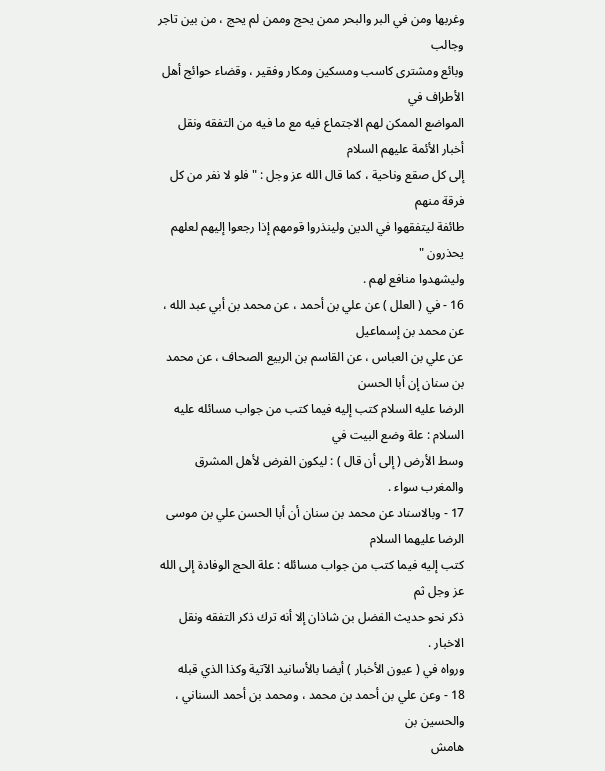وغربها ومن في البر والبحر ممن يحج وممن لم يحج ، من بين تاجر وجالب
وبائع ومشترى كاسب ومسكين ومكار وفقير ، وقضاء حوائج أهل الأطراف في
المواضع الممكن لهم الاجتماع فيه مع ما فيه من التفقه ونقل أخبار الأئمة عليهم السلام
إلى كل صقع وناحية ، كما قال الله عز وجل : " فلو لا نفر من كل فرقة منهم
طائفة ليتفقهوا في الدين ولينذروا قومهم إذا رجعوا إليهم لعلهم يحذرون "
وليشهدوا منافع لهم .
16 - في ( العلل ) عن علي بن أحمد ، عن محمد بن أبي عبد الله ، عن محمد بن إسماعيل
عن علي بن العباس ، عن القاسم بن الربيع الصحاف ، عن محمد بن سنان إن أبا الحسن
الرضا عليه السلام كتب إليه فيما كتب من جواب مسائله عليه السلام : علة وضع البيت في
وسط الأرض ( إلى أن قال ) : ليكون الفرض لأهل المشرق والمغرب سواء .
17 - وبالاسناد عن محمد بن سنان أن أبا الحسن علي بن موسى الرضا عليهما السلام
كتب إليه فيما كتب من جواب مسائله : علة الحج الوفادة إلى الله عز وجل ثم
ذكر نحو حديث الفضل بن شاذان إلا أنه ترك ذكر التفقه ونقل الاخبار .
ورواه في ( عيون الأخبار ) أيضا بالأسانيد الآتية وكذا الذي قبله
18 - وعن علي بن أحمد بن محمد ، ومحمد بن أحمد السناني ، والحسين بن
هامش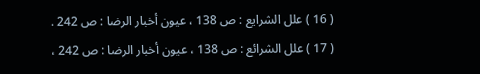( 16 ) علل الشرايع : ص 138 ، عيون أخبار الرضا : ص 242 .
( 17 ) علل الشرائع : ص 138 ، عيون أخبار الرضا : ص 242 ،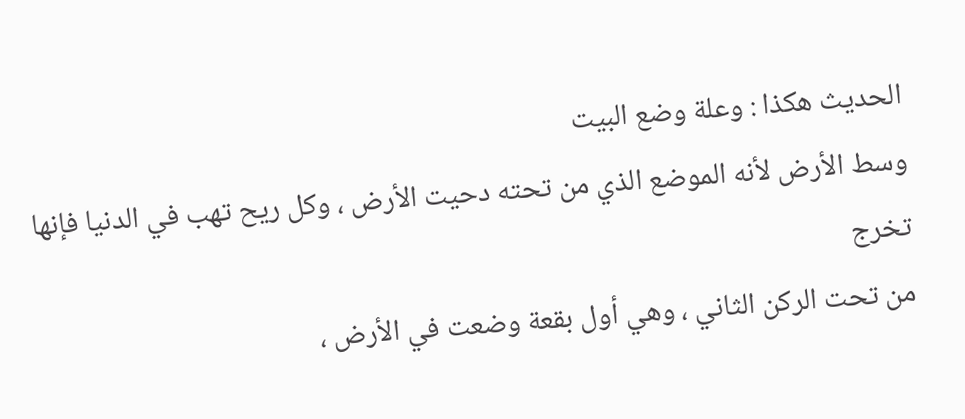الحديث هكذا : وعلة وضع البيت
وسط الأرض لأنه الموضع الذي من تحته دحيت الأرض ، وكل ريح تهب في الدنيا فإنها تخرج
من تحت الركن الثاني ، وهي أول بقعة وضعت في الأرض ،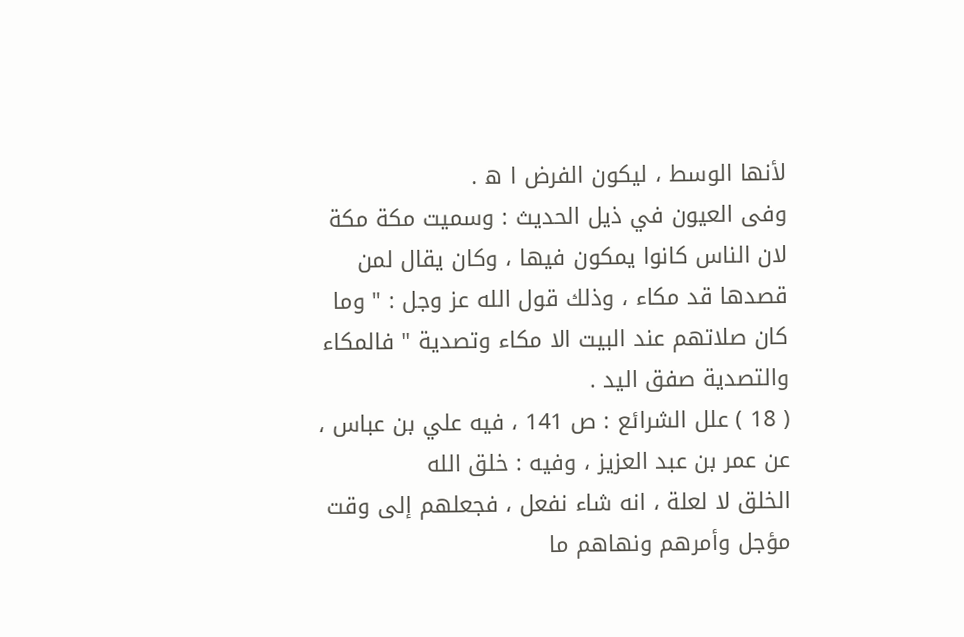لأنها الوسط ، ليكون الفرض ا ه .
وفى العيون في ذيل الحديث : وسميت مكة مكة لان الناس كانوا يمكون فيها ، وكان يقال لمن
قصدها قد مكاء ، وذلك قول الله عز وجل : " وما كان صلاتهم عند البيت الا مكاء وتصدية " فالمكاء
والتصدية صفق اليد .
( 18 ) علل الشرائع : ص 141 ، فيه علي بن عباس ، عن عمر بن عبد العزيز ، وفيه : خلق الله
الخلق لا لعلة ، انه شاء نفعل ، فجعلهم إلى وقت مؤجل وأمرهم ونهاهم ما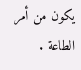يكون من أمر الطاعة .